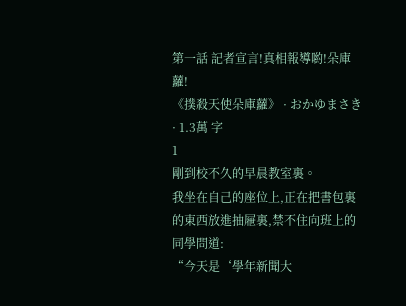第一話 記者宣言!真相報導喲!朵庫蘿!
《撲殺天使朵庫蘿》 · おかゆまさき · 1.3萬 字
1
剛到校不久的早晨教室裏。
我坐在自己的座位上,正在把書包裏的東西放進抽屜裏,禁不住向班上的同學問道:
“今天是‘學年新聞大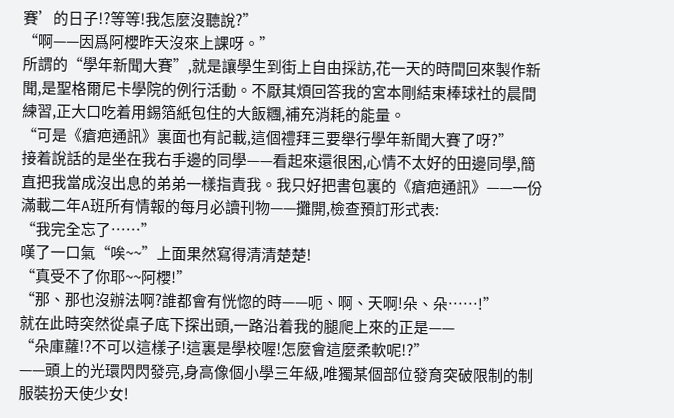賽’的日子!?等等!我怎麼沒聽說?”
“啊——因爲阿櫻昨天沒來上課呀。”
所謂的“學年新聞大賽”,就是讓學生到街上自由採訪,花一天的時間回來製作新聞,是聖格爾尼卡學院的例行活動。不厭其煩回答我的宮本剛結束棒球社的晨間練習,正大口吃着用錫箔紙包住的大飯糰,補充消耗的能量。
“可是《瘡疤通訊》裏面也有記載,這個禮拜三要舉行學年新聞大賽了呀?”
接着說話的是坐在我右手邊的同學——看起來還很困,心情不太好的田邊同學,簡直把我當成沒出息的弟弟一樣指責我。我只好把書包裏的《瘡疤通訊》——一份滿載二年A班所有情報的每月必讀刊物——攤開,檢查預訂形式表:
“我完全忘了……”
嘆了一口氣“唉~~”上面果然寫得清清楚楚!
“真受不了你耶~~阿櫻!”
“那、那也沒辦法啊?誰都會有恍惚的時——呃、啊、天啊!朵、朵……!”
就在此時突然從桌子底下探出頭,一路沿着我的腿爬上來的正是——
“朵庫蘿!?不可以這樣子!這裏是學校喔!怎麼會這麼柔軟呢!?”
——頭上的光環閃閃發亮,身高像個小學三年級,唯獨某個部位發育突破限制的制服裝扮天使少女!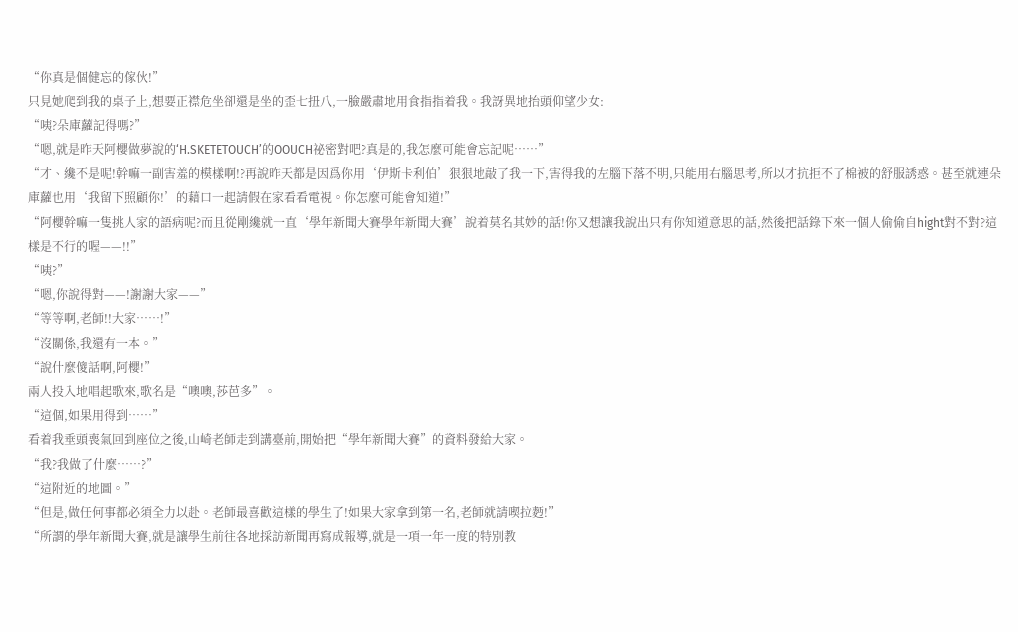“你真是個健忘的傢伙!”
只見她爬到我的桌子上,想要正襟危坐卻還是坐的歪七扭八,一臉嚴肅地用食指指着我。我訝異地抬頭仰望少女:
“咦?朵庫蘿記得嗎?”
“嗯,就是昨天阿櫻做夢說的‘H.SKETETOUCH’的OOUCH祕密對吧?真是的,我怎麼可能會忘記呢……”
“才、纔不是呢!幹嘛一副害羞的模樣啊!?再說昨天都是因爲你用‘伊斯卡利伯’狠狠地敲了我一下,害得我的左腦下落不明,只能用右腦思考,所以才抗拒不了棉被的舒服誘惑。甚至就連朵庫蘿也用‘我留下照顧你!’的藉口一起請假在家看看電視。你怎麼可能會知道!”
“阿櫻幹嘛一隻挑人家的語病呢?而且從剛纔就一直‘學年新聞大賽學年新聞大賽’說着莫名其妙的話!你又想讓我說出只有你知道意思的話,然後把話錄下來一個人偷偷自hight對不對?這樣是不行的喔——!!”
“咦?”
“嗯,你說得對——!謝謝大家——”
“等等啊,老師!!大家……!”
“沒關係,我還有一本。”
“說什麼傻話啊,阿櫻!”
兩人投入地唱起歌來,歌名是“噢噢,莎芭多”。
“這個,如果用得到……”
看着我垂頭喪氣回到座位之後,山崎老師走到講臺前,開始把“學年新聞大賽”的資料發給大家。
“我?我做了什麼……?”
“這附近的地圖。”
“但是,做任何事都必須全力以赴。老師最喜歡這樣的學生了!如果大家拿到第一名,老師就請喫拉麪!”
“所謂的學年新聞大賽,就是讓學生前往各地採訪新聞再寫成報導,就是一項一年一度的特別教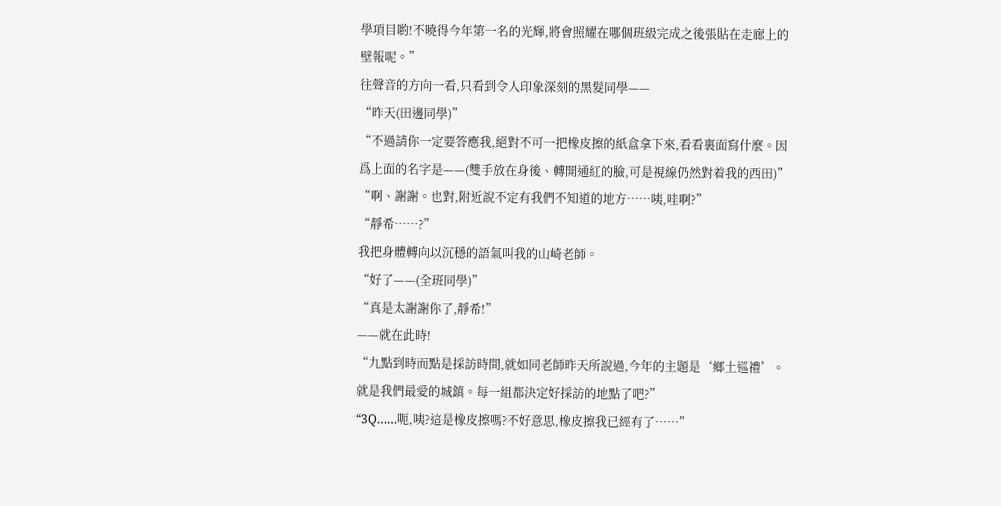學項目喲!不曉得今年第一名的光輝,將會照耀在哪個班級完成之後張貼在走廊上的壁報呢。”
往聲音的方向一看,只看到令人印象深刻的黑髮同學——
“昨天(田邊同學)”
“不過請你一定要答應我,絕對不可一把橡皮擦的紙盒拿下來,看看裏面寫什麼。因爲上面的名字是——(雙手放在身後、轉開通紅的臉,可是視線仍然對着我的西田)”
“啊、謝謝。也對,附近說不定有我們不知道的地方……咦,哇啊?”
“靜希……?”
我把身體轉向以沉穩的語氣叫我的山崎老師。
“好了——(全班同學)”
“真是太謝謝你了,靜希!”
——就在此時!
“九點到時而點是採訪時間,就如同老師昨天所說過,今年的主題是‘鄉土巡禮’。就是我們最愛的城鎮。每一組都決定好採訪的地點了吧?”
“3Q……呃,咦?這是橡皮擦嗎?不好意思,橡皮擦我已經有了……”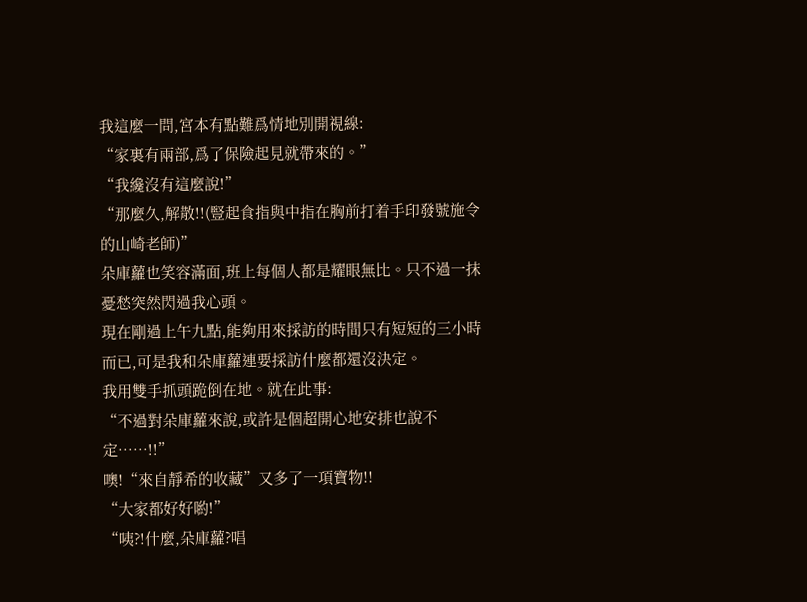我這麼一問,宮本有點難爲情地別開視線:
“家裏有兩部,爲了保險起見就帶來的。”
“我纔沒有這麼說!”
“那麼久,解散!!(豎起食指與中指在胸前打着手印發號施令的山崎老師)”
朵庫蘿也笑容滿面,班上每個人都是耀眼無比。只不過一抹憂愁突然閃過我心頭。
現在剛過上午九點,能夠用來採訪的時間只有短短的三小時而已,可是我和朵庫蘿連要採訪什麼都還沒決定。
我用雙手抓頭跪倒在地。就在此事:
“不過對朵庫蘿來說,或許是個超開心地安排也說不定……!!”
噢!“來自靜希的收藏”又多了一項寶物!!
“大家都好好喲!”
“咦?!什麼,朵庫蘿?唱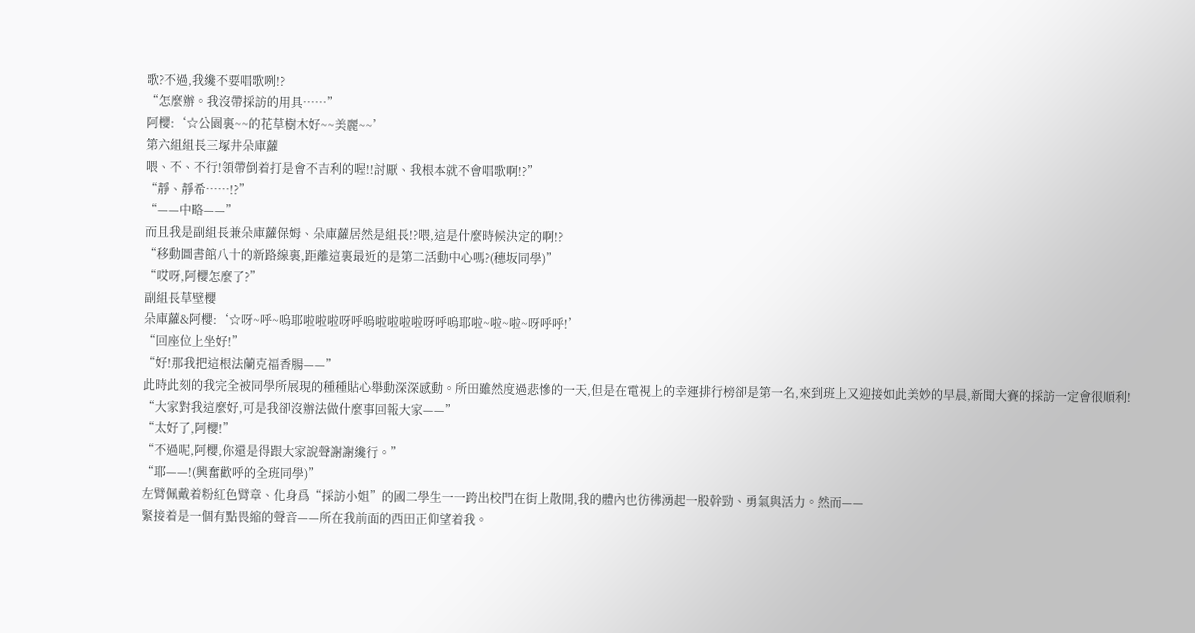歌?不過,我纔不要唱歌咧!?
“怎麼辦。我沒帶採訪的用具……”
阿櫻:‘☆公園裏~~的花草樹木好~~美麗~~’
第六組組長三塚井朵庫蘿
喂、不、不行!領帶倒着打是會不吉利的喔!!討厭、我根本就不會唱歌啊!?”
“靜、靜希……!?”
“——中略——”
而且我是副組長兼朵庫蘿保姆、朵庫蘿居然是組長!?喂,這是什麼時候決定的啊!?
“移動圖書館八十的新路線裏,距離這裏最近的是第二活動中心嗎?(穗坂同學)”
“哎呀,阿櫻怎麼了?”
副組長草壁櫻
朵庫蘿&阿櫻:‘☆呀~呼~嗚耶啦啦啦呀呼嗚啦啦啦啦呀呼嗚耶啦~啦~啦~呀呼呼!’
“回座位上坐好!”
“好!那我把這根法蘭克福香腸——”
此時此刻的我完全被同學所展現的種種貼心舉動深深感動。所田雖然度過悲慘的一天,但是在電視上的幸運排行榜卻是第一名,來到班上又迎接如此美妙的早晨,新聞大賽的採訪一定會很順利!
“大家對我這麼好,可是我卻沒辦法做什麼事回報大家——”
“太好了,阿櫻!”
“不過呢,阿櫻,你還是得跟大家說聲謝謝纔行。”
“耶——!(興奮歡呼的全班同學)”
左臂佩戴着粉紅色臂章、化身爲“採訪小姐”的國二學生一一跨出校門在街上散開,我的體內也彷彿湧起一股幹勁、勇氣與活力。然而——
緊接着是一個有點畏縮的聲音——所在我前面的西田正仰望着我。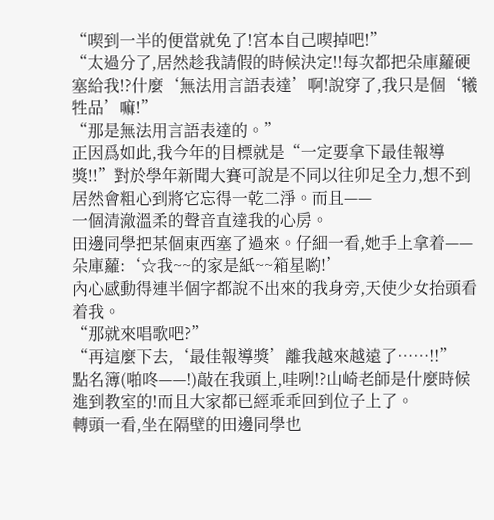“喫到一半的便當就免了!宮本自己喫掉吧!”
“太過分了,居然趁我請假的時候決定!!每次都把朵庫蘿硬塞給我!?什麼‘無法用言語表達’啊!說穿了,我只是個‘犧牲品’嘛!”
“那是無法用言語表達的。”
正因爲如此,我今年的目標就是“一定要拿下最佳報導獎!!”對於學年新聞大賽可說是不同以往卯足全力,想不到居然會粗心到將它忘得一乾二淨。而且——
一個清澈溫柔的聲音直達我的心房。
田邊同學把某個東西塞了過來。仔細一看,她手上拿着——
朵庫蘿:‘☆我~~的家是紙~~箱星喲!’
內心感動得連半個字都說不出來的我身旁,天使少女抬頭看着我。
“那就來唱歌吧?”
“再這麼下去,‘最佳報導獎’離我越來越遠了……!!”
點名簿(啪咚——!)敲在我頭上,哇咧!?山崎老師是什麼時候進到教室的!而且大家都已經乖乖回到位子上了。
轉頭一看,坐在隔壁的田邊同學也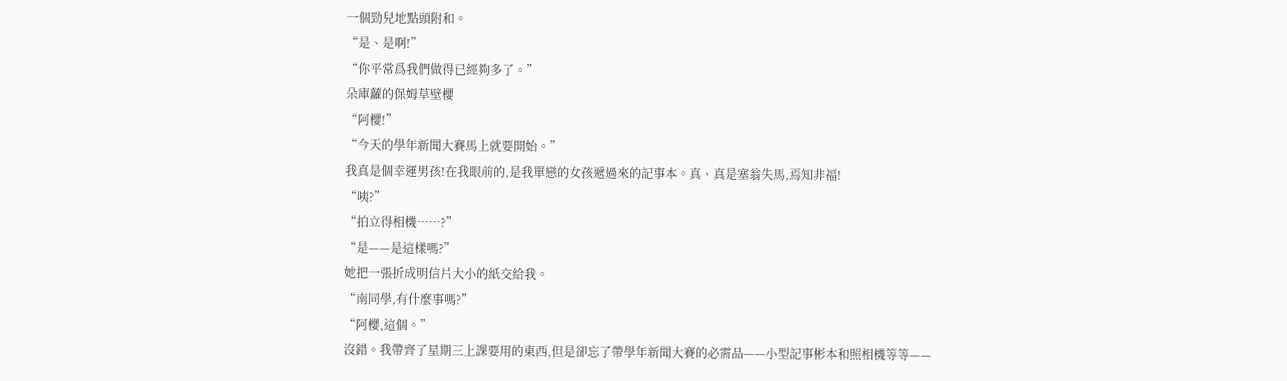一個勁兒地點頭附和。
“是、是啊!”
“你平常爲我們做得已經夠多了。”
朵庫蘿的保姆草壁櫻
“阿櫻!”
“今天的學年新聞大賽馬上就要開始。”
我真是個幸運男孩!在我眼前的,是我單戀的女孩遞過來的記事本。真、真是塞翁失馬,焉知非福!
“咦?”
“拍立得相機……?”
“是——是這樣嗎?”
她把一張折成明信片大小的紙交給我。
“南同學,有什麼事嗎?”
“阿櫻,這個。”
沒錯。我帶齊了星期三上課要用的東西,但是卻忘了帶學年新聞大賽的必需品——小型記事彬本和照相機等等——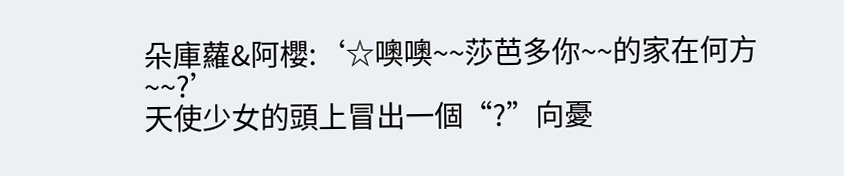朵庫蘿&阿櫻:‘☆噢噢~~莎芭多你~~的家在何方~~?’
天使少女的頭上冒出一個“?”向憂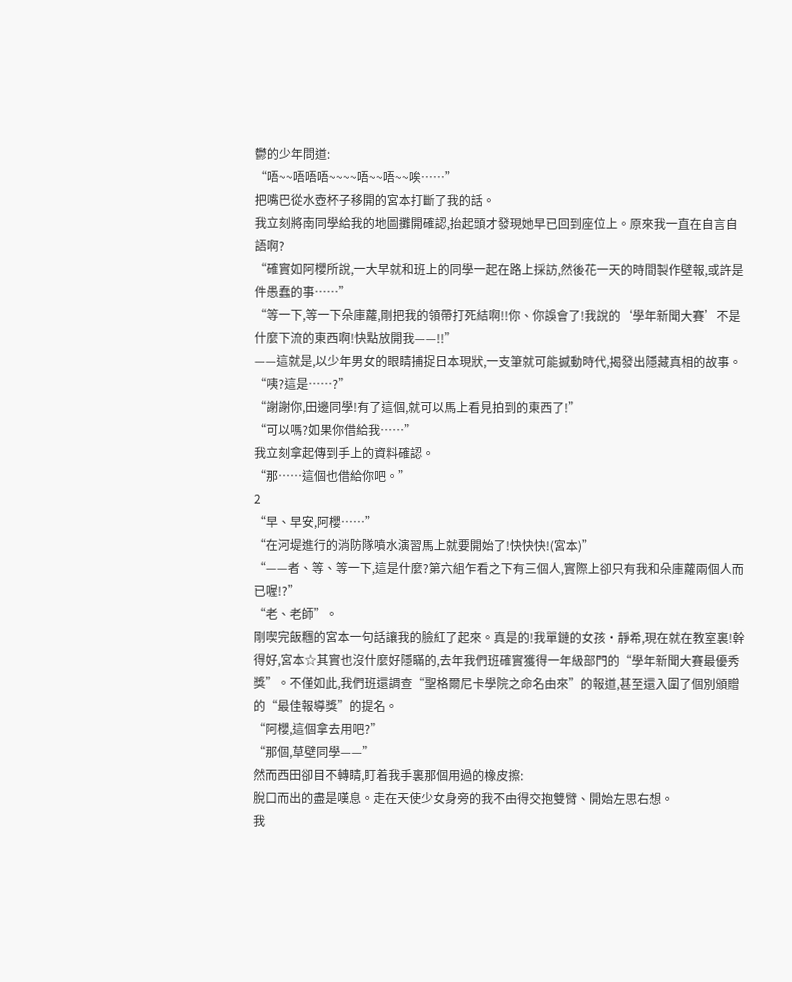鬱的少年問道:
“唔~~唔唔唔~~~~唔~~唔~~唉……”
把嘴巴從水壺杯子移開的宮本打斷了我的話。
我立刻將南同學給我的地圖攤開確認,抬起頭才發現她早已回到座位上。原來我一直在自言自語啊?
“確實如阿櫻所說,一大早就和班上的同學一起在路上採訪,然後花一天的時間製作壁報,或許是件愚蠢的事……”
“等一下,等一下朵庫蘿,剛把我的領帶打死結啊!!你、你誤會了!我說的‘學年新聞大賽’不是什麼下流的東西啊!快點放開我——!!”
——這就是,以少年男女的眼睛捕捉日本現狀,一支筆就可能撼動時代,揭發出隱藏真相的故事。
“咦?這是……?”
“謝謝你,田邊同學!有了這個,就可以馬上看見拍到的東西了!”
“可以嗎?如果你借給我……”
我立刻拿起傳到手上的資料確認。
“那……這個也借給你吧。”
2
“早、早安,阿櫻……”
“在河堤進行的消防隊噴水演習馬上就要開始了!快快快!(宮本)”
“——者、等、等一下,這是什麼?第六組乍看之下有三個人,實際上卻只有我和朵庫蘿兩個人而已喔!?”
“老、老師”。
剛喫完飯糰的宮本一句話讓我的臉紅了起來。真是的!我單鏈的女孩·靜希,現在就在教室裏!幹得好,宮本☆其實也沒什麼好隱瞞的,去年我們班確實獲得一年級部門的“學年新聞大賽最優秀獎”。不僅如此,我們班還調查“聖格爾尼卡學院之命名由來”的報道,甚至還入圍了個別頒贈的“最佳報導獎”的提名。
“阿櫻,這個拿去用吧?”
“那個,草壁同學——”
然而西田卻目不轉睛,盯着我手裏那個用過的橡皮擦:
脫口而出的盡是嘆息。走在天使少女身旁的我不由得交抱雙臂、開始左思右想。
我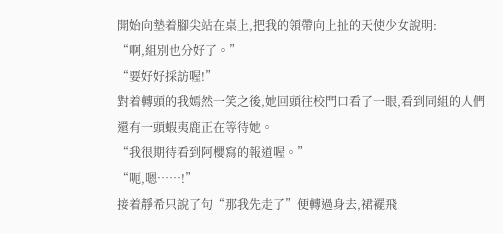開始向墊着腳尖站在桌上,把我的領帶向上扯的天使少女說明:
“啊,組別也分好了。”
“要好好採訪喔!”
對着轉頭的我嫣然一笑之後,她回頭往校門口看了一眼,看到同組的人們還有一頭蝦夷鹿正在等待她。
“我很期待看到阿櫻寫的報道喔。”
“呃,嗯……!”
接着靜希只說了句“那我先走了”便轉過身去,裙襬飛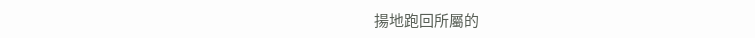揚地跑回所屬的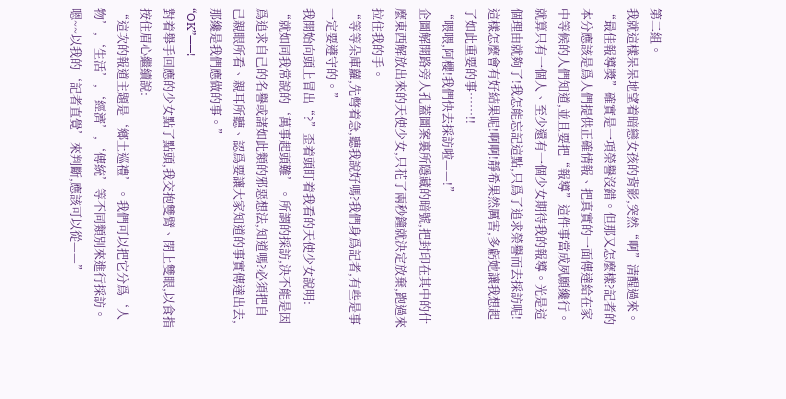第二組。
我就這樣呆呆地望着暗戀女孩的背影,突然“啊”清醒過來。“最佳報導獎”確實是一項榮譽沒錯。但那又怎麼樣?記者的本分應該是爲人們提供正確情報、把真實的一面傳達給在家中等候的人們知道,並且要把“報導”這件事當成夙願纔行。就算只有一個人、至少還有一個少女期待我的報導。光是這個理由就夠了!我怎能忘記這點,只爲了追求榮譽而去採訪呢!這樣怎麼會有好結果呢!啊啊!靜希果然厲害,多虧她讓我想起了如此重要的事……!!
“喂喂,阿櫻!我們快去採訪啦——!”
企圖解開路旁人孔蓋圖案裏所隱藏的暗號,把封印在其中的什麼東西解放出來的天使少女,只花了兩秒鐘就決定放棄,跑過來拉住我的手。
“等等朵庫蘿,先彆着急,聽我說好嗎?我們身爲記者,有些是事一定要遵守的。”
我開始向頭上冒出“?”歪着頭盯着我看的天使少女說明:
“就如同我常說的‘萬事起頭難’。所謂的採訪,決不能是因爲追求自己的名譽或諸如此類的邪惡想法,知道嗎?必須把自己親眼所看、親耳所聽、認爲要讓大家知道的事實傳達出去,那纔是我們應做的事。”
“OK”——!
對着舉手回應的少女點了點頭,我交抱雙臂、閉上雙眼,以食指按住眉心繼續說:
“這次的報道主題是‘鄉土巡禮’。我們可以把它分爲‘人物’,‘生活’,‘經濟’,‘傳統’等不同類別來進行採訪。嗯~~以我的‘記者直覺’來判斷,應該可以從——”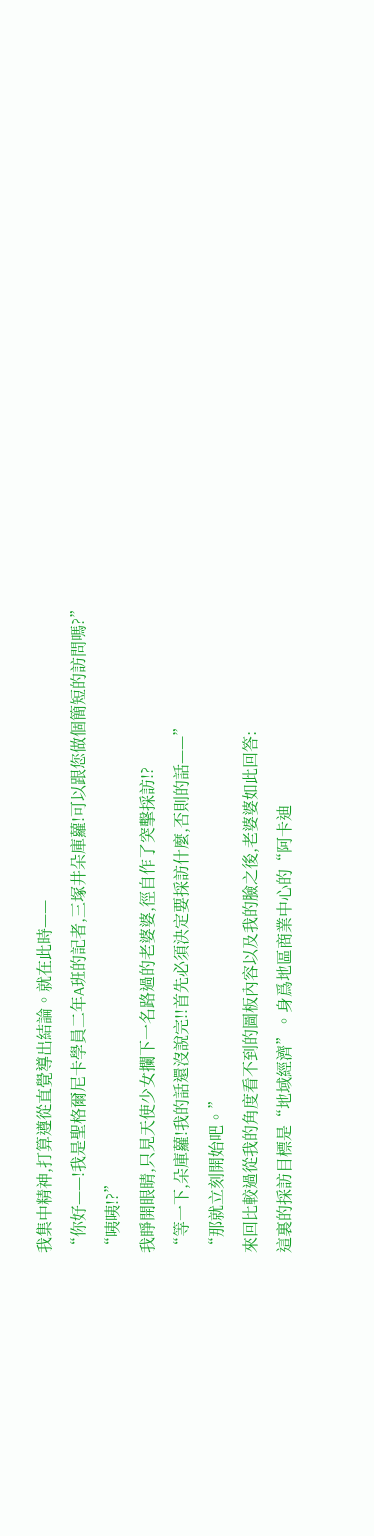我集中精神,打算遵從直覺導出結論。就在此時——
“你好——!我是聖格爾尼卡學員二年A班的記者,三塚井朵庫蘿!可以跟您做個簡短的訪問嗎?”
“咦咦!?”
我睜開眼睛,只見天使少女攔下一名路過的老婆婆,徑自作了突擊採訪!?
“等一下,朵庫蘿!我的話還沒說完!!首先必須決定要採訪什麼,否則的話——”
“那就立刻開始吧。”
來回比較過從我的角度看不到的圖板內容以及我的臉之後,老婆婆如此回答:
這裏的採訪目標是“地域經濟”。身爲地區商業中心的“阿卡迪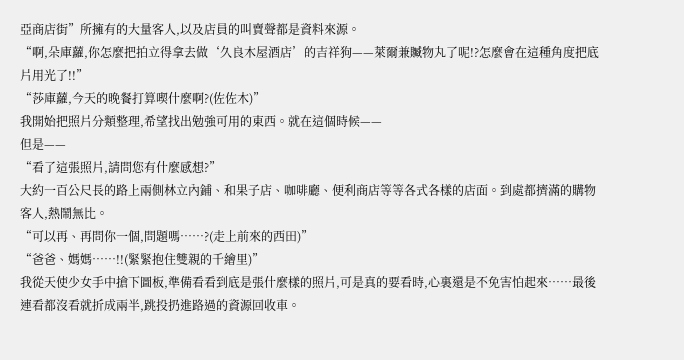亞商店街”所擁有的大量客人,以及店員的叫賣聲都是資料來源。
“啊,朵庫蘿,你怎麼把拍立得拿去做‘久良木屋酒店’的吉祥狗——萊爾兼贓物丸了呢!?怎麼會在這種角度把底片用光了!!”
“莎庫蘿,今天的晚餐打算喫什麼啊?(佐佐木)”
我開始把照片分類整理,希望找出勉強可用的東西。就在這個時候——
但是——
“看了這張照片,請問您有什麼感想?”
大約一百公尺長的路上兩側林立內鋪、和果子店、咖啡廳、便利商店等等各式各樣的店面。到處都擠滿的購物客人,熱鬧無比。
“可以再、再問你一個,問題嗎……?(走上前來的西田)”
“爸爸、媽媽……!!(緊緊抱住雙親的千繪里)”
我從天使少女手中搶下圖板,準備看看到底是張什麼樣的照片,可是真的要看時,心裏還是不免害怕起來……最後連看都沒看就折成兩半,跳投扔進路過的資源回收車。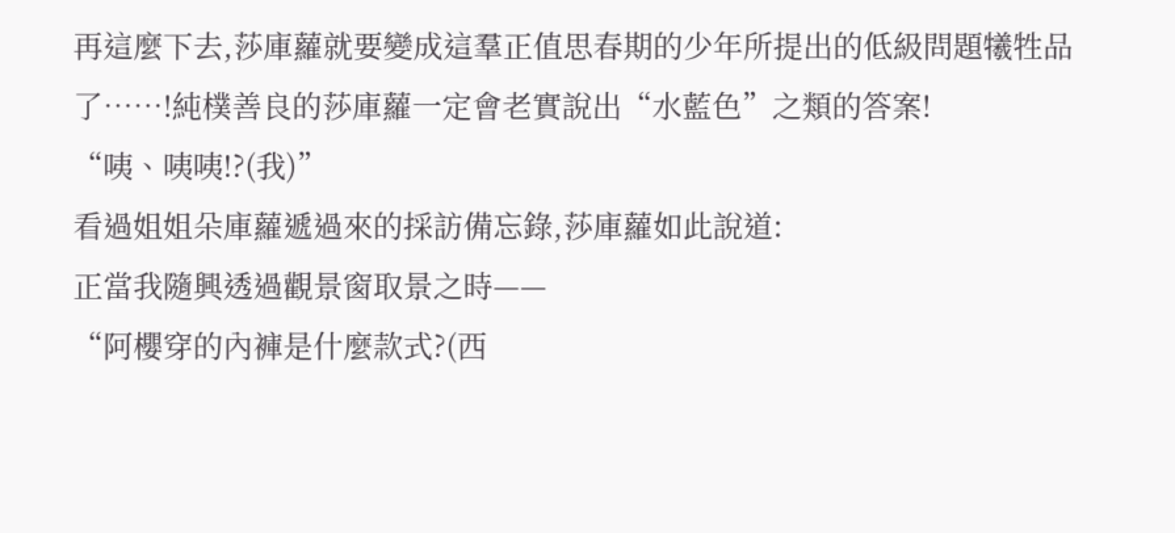再這麼下去,莎庫蘿就要變成這羣正值思春期的少年所提出的低級問題犧牲品了……!純樸善良的莎庫蘿一定會老實說出“水藍色”之類的答案!
“咦、咦咦!?(我)”
看過姐姐朵庫蘿遞過來的採訪備忘錄,莎庫蘿如此說道:
正當我隨興透過觀景窗取景之時——
“阿櫻穿的內褲是什麼款式?(西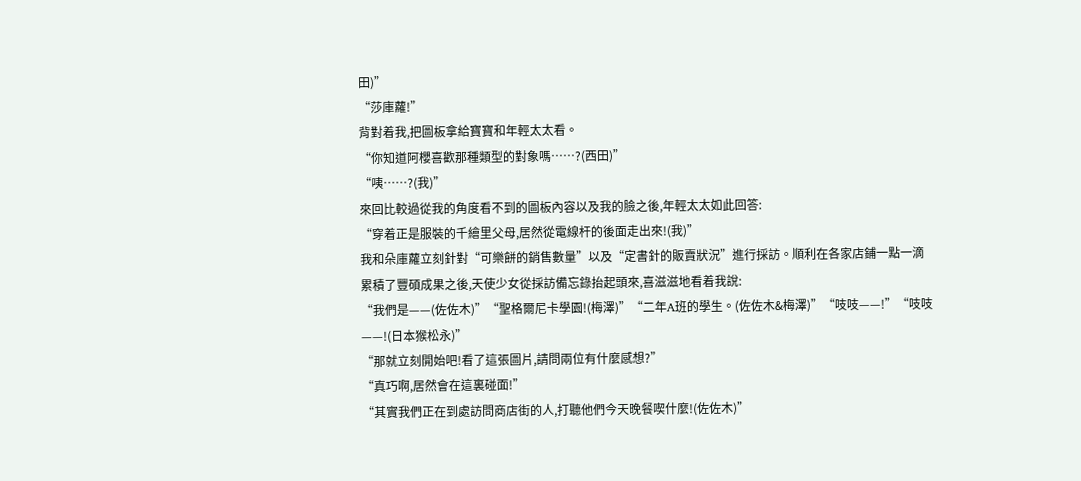田)”
“莎庫蘿!”
背對着我,把圖板拿給寶寶和年輕太太看。
“你知道阿櫻喜歡那種類型的對象嗎……?(西田)”
“咦……?(我)”
來回比較過從我的角度看不到的圖板內容以及我的臉之後,年輕太太如此回答:
“穿着正是服裝的千繪里父母,居然從電線杆的後面走出來!(我)”
我和朵庫蘿立刻針對“可樂餅的銷售數量”以及“定書針的販賣狀況”進行採訪。順利在各家店鋪一點一滴累積了豐碩成果之後,天使少女從採訪備忘錄抬起頭來,喜滋滋地看着我說:
“我們是——(佐佐木)”“聖格爾尼卡學園!(梅澤)”“二年A班的學生。(佐佐木&梅澤)”“吱吱——!”“吱吱——!(日本猴松永)”
“那就立刻開始吧!看了這張圖片,請問兩位有什麼感想?”
“真巧啊,居然會在這裏碰面!”
“其實我們正在到處訪問商店街的人,打聽他們今天晚餐喫什麼!(佐佐木)”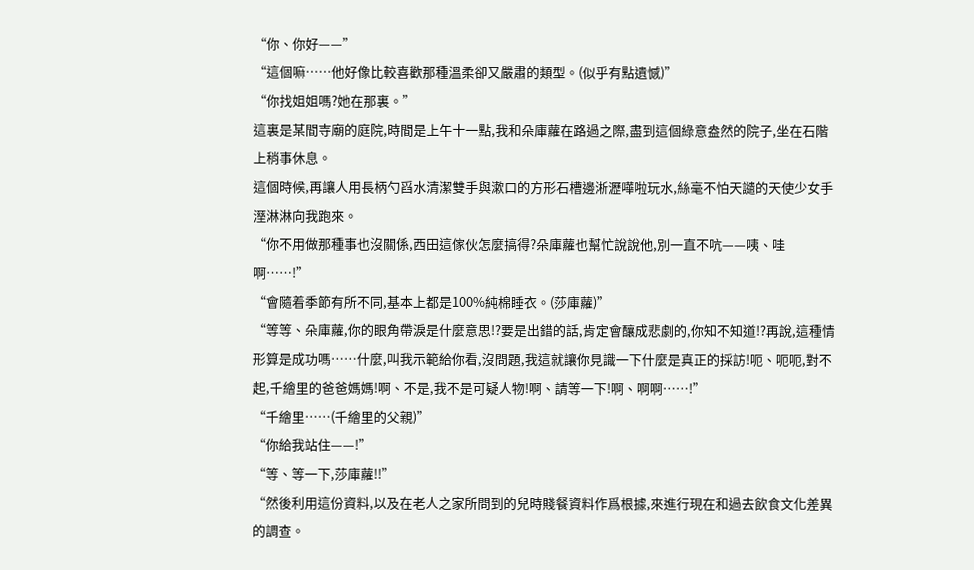“你、你好——”
“這個嘛……他好像比較喜歡那種溫柔卻又嚴肅的類型。(似乎有點遺憾)”
“你找姐姐嗎?她在那裏。”
這裏是某間寺廟的庭院,時間是上午十一點,我和朵庫蘿在路過之際,盡到這個綠意盎然的院子,坐在石階上稍事休息。
這個時候,再讓人用長柄勺舀水清潔雙手與漱口的方形石槽邊淅瀝嘩啦玩水,絲毫不怕天譴的天使少女手溼淋淋向我跑來。
“你不用做那種事也沒關係,西田這傢伙怎麼搞得?朵庫蘿也幫忙說說他,別一直不吭——咦、哇啊……!”
“會隨着季節有所不同,基本上都是100%純棉睡衣。(莎庫蘿)”
“等等、朵庫蘿,你的眼角帶淚是什麼意思!?要是出錯的話,肯定會釀成悲劇的,你知不知道!?再說,這種情形算是成功嗎……什麼,叫我示範給你看,沒問題,我這就讓你見識一下什麼是真正的採訪!呃、呃呃,對不起,千繪里的爸爸媽媽!啊、不是,我不是可疑人物!啊、請等一下!啊、啊啊……!”
“千繪里……(千繪里的父親)”
“你給我站住——!”
“等、等一下,莎庫蘿!!”
“然後利用這份資料,以及在老人之家所問到的兒時賤餐資料作爲根據,來進行現在和過去飲食文化差異的調查。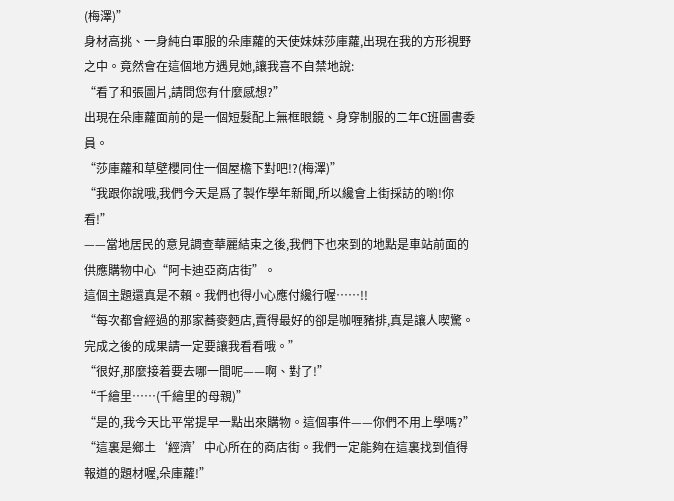(梅澤)”
身材高挑、一身純白軍服的朵庫蘿的天使妹妹莎庫蘿,出現在我的方形視野之中。竟然會在這個地方遇見她,讓我喜不自禁地說:
“看了和張圖片,請問您有什麼感想?”
出現在朵庫蘿面前的是一個短髮配上無框眼鏡、身穿制服的二年C班圖書委員。
“莎庫蘿和草壁櫻同住一個屋檐下對吧!?(梅澤)”
“我跟你說哦,我們今天是爲了製作學年新聞,所以纔會上街採訪的喲!你看!”
——當地居民的意見調查華麗結束之後,我們下也來到的地點是車站前面的供應購物中心“阿卡迪亞商店街”。
這個主題還真是不賴。我們也得小心應付纔行喔……!!
“每次都會經過的那家蕎麥麪店,賣得最好的卻是咖喱豬排,真是讓人喫驚。完成之後的成果請一定要讓我看看哦。”
“很好,那麼接着要去哪一間呢——啊、對了!”
“千繪里……(千繪里的母親)”
“是的,我今天比平常提早一點出來購物。這個事件——你們不用上學嗎?”
“這裏是鄉土‘經濟’中心所在的商店街。我們一定能夠在這裏找到值得報道的題材喔,朵庫蘿!”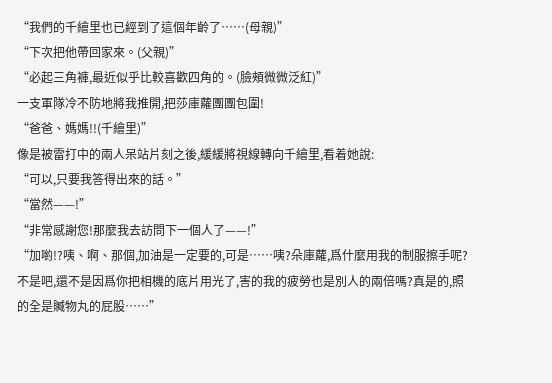“我們的千繪里也已經到了這個年齡了……(母親)”
“下次把他帶回家來。(父親)”
“必起三角褲,最近似乎比較喜歡四角的。(臉頰微微泛紅)”
一支軍隊冷不防地將我推開,把莎庫蘿團團包圍!
“爸爸、媽媽!!(千繪里)”
像是被雷打中的兩人呆站片刻之後,緩緩將視線轉向千繪里,看着她說:
“可以,只要我答得出來的話。”
“當然——!”
“非常感謝您!那麼我去訪問下一個人了——!”
“加喲!?咦、啊、那個,加油是一定要的,可是……咦?朵庫蘿,爲什麼用我的制服擦手呢?不是吧,還不是因爲你把相機的底片用光了,害的我的疲勞也是別人的兩倍嗎?真是的,照的全是贓物丸的屁股……”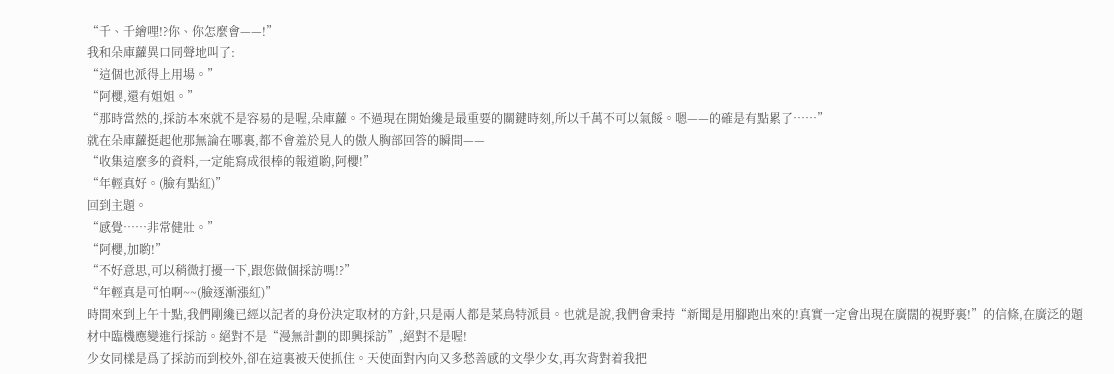“千、千繪哩!?你、你怎麼會——!”
我和朵庫蘿異口同聲地叫了:
“這個也派得上用場。”
“阿櫻,還有姐姐。”
“那時當然的,採訪本來就不是容易的是喔,朵庫蘿。不過現在開始纔是最重要的關鍵時刻,所以千萬不可以氣餒。嗯——的確是有點累了……”
就在朵庫蘿挺起他那無論在哪裏,都不會羞於見人的傲人胸部回答的瞬間——
“收集這麼多的資料,一定能寫成很棒的報道喲,阿櫻!”
“年輕真好。(臉有點紅)”
回到主題。
“感覺……非常健壯。”
“阿櫻,加喲!”
“不好意思,可以稍微打擾一下,跟您做個採訪嗎!?”
“年輕真是可怕啊~~(臉逐漸漲紅)”
時間來到上午十點,我們剛纔已經以記者的身份決定取材的方針,只是兩人都是菜鳥特派員。也就是說,我們會秉持“新聞是用腳跑出來的!真實一定會出現在廣闊的視野裏!”的信條,在廣泛的題材中臨機應變進行採訪。絕對不是“漫無計劃的即興採訪”,絕對不是喔!
少女同樣是爲了採訪而到校外,卻在這裏被天使抓住。天使面對內向又多愁善感的文學少女,再次背對着我把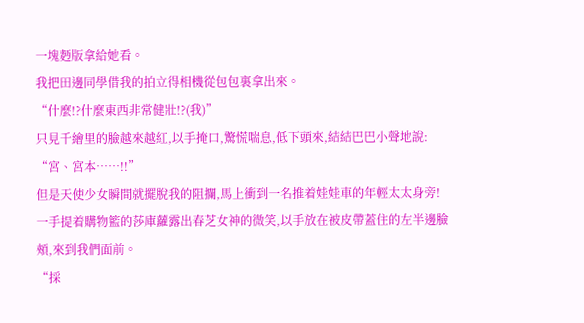一塊麪版拿給她看。
我把田邊同學借我的拍立得相機從包包裏拿出來。
“什麼!?什麼東西非常健壯!?(我)”
只見千繪里的臉越來越紅,以手掩口,驚慌喘息,低下頭來,結結巴巴小聲地說:
“宮、宮本……!!”
但是天使少女瞬間就擺脫我的阻攔,馬上衝到一名推着娃娃車的年輕太太身旁!
一手提着購物籃的莎庫蘿露出春芝女神的微笑,以手放在被皮帶蓋住的左半邊臉頰,來到我們面前。
“採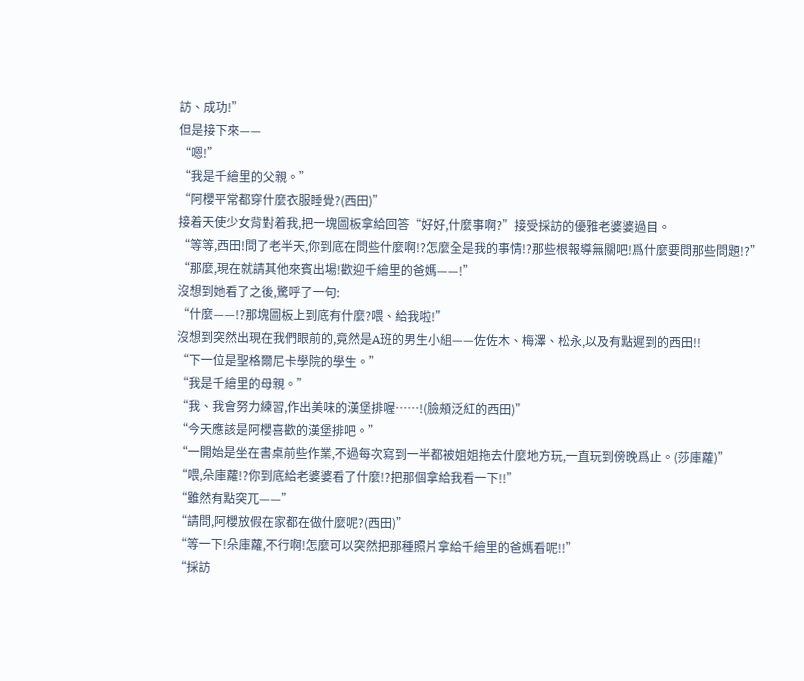訪、成功!”
但是接下來——
“嗯!”
“我是千繪里的父親。”
“阿櫻平常都穿什麼衣服睡覺?(西田)”
接着天使少女背對着我,把一塊圖板拿給回答“好好,什麼事啊?”接受採訪的優雅老婆婆過目。
“等等,西田!問了老半天,你到底在問些什麼啊!?怎麼全是我的事情!?那些根報導無關吧!爲什麼要問那些問題!?”
“那麼,現在就請其他來賓出場!歡迎千繪里的爸媽——!”
沒想到她看了之後,驚呼了一句:
“什麼——!?那塊圖板上到底有什麼?喂、給我啦!”
沒想到突然出現在我們眼前的,竟然是A班的男生小組——佐佐木、梅澤、松永,以及有點遲到的西田!!
“下一位是聖格爾尼卡學院的學生。”
“我是千繪里的母親。”
“我、我會努力練習,作出美味的漢堡排喔……!(臉頰泛紅的西田)”
“今天應該是阿櫻喜歡的漢堡排吧。”
“一開始是坐在書桌前些作業,不過每次寫到一半都被姐姐拖去什麼地方玩,一直玩到傍晚爲止。(莎庫蘿)”
“喂,朵庫蘿!?你到底給老婆婆看了什麼!?把那個拿給我看一下!!”
“雖然有點突兀——”
“請問,阿櫻放假在家都在做什麼呢?(西田)”
“等一下!朵庫蘿,不行啊!怎麼可以突然把那種照片拿給千繪里的爸媽看呢!!”
“採訪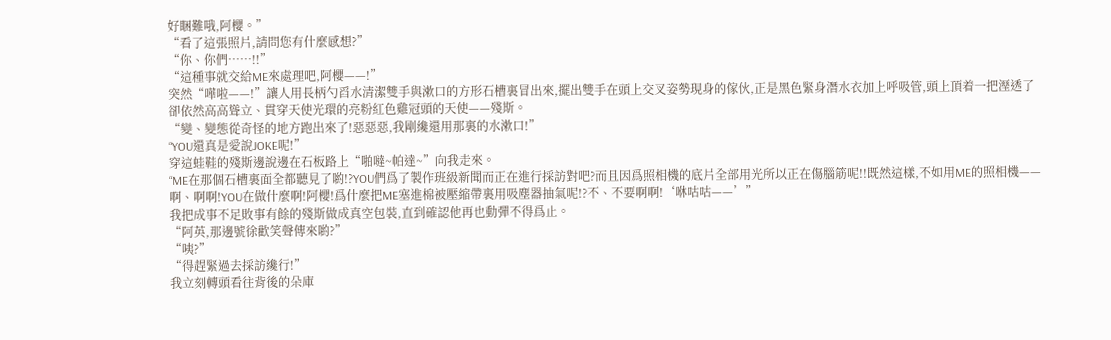好睏難哦,阿櫻。”
“看了這張照片,請問您有什麼感想?”
“你、你們……!!”
“這種事就交給ME來處理吧,阿櫻——!”
突然“嘩啦——!”讓人用長柄勺舀水清潔雙手與漱口的方形石槽裏冒出來,擺出雙手在頭上交叉姿勢現身的傢伙,正是黑色緊身潛水衣加上呼吸管,頭上頂着一把溼透了卻依然高高聳立、貫穿天使光環的亮粉紅色雞冠頭的天使——殘斯。
“變、變態從奇怪的地方跑出來了!惡惡惡,我剛纔還用那裏的水漱口!”
“YOU還真是愛說JOKE呢!”
穿這蛙鞋的殘斯邊說邊在石板路上“啪噠~帕達~”向我走來。
“ME在那個石槽裏面全都聽見了喲!?YOU們爲了製作班級新聞而正在進行採訪對吧?而且因爲照相機的底片全部用光所以正在傷腦筋呢!!既然這樣,不如用ME的照相機——啊、啊啊!YOU在做什麼啊!阿櫻!爲什麼把ME塞進棉被壓縮帶裏用吸塵器抽氣呢!?不、不要啊啊!‘咻咕咕——’”
我把成事不足敗事有餘的殘斯做成真空包裝,直到確認他再也動彈不得爲止。
“阿英,那邊號徐歡笑聲傳來喲?”
“咦?”
“得趕緊過去採訪纔行!”
我立刻轉頭看往背後的朵庫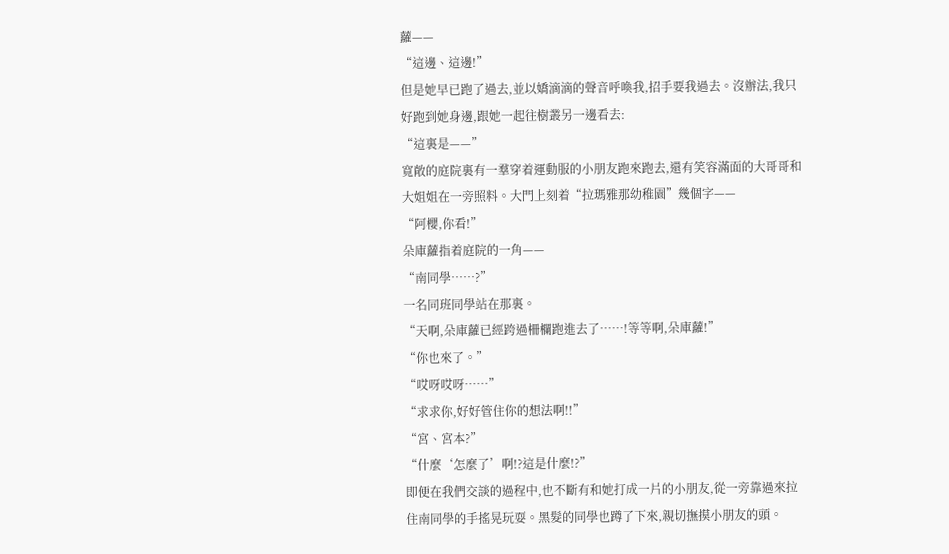蘿——
“這邊、這邊!”
但是她早已跑了過去,並以嬌滴滴的聲音呼喚我,招手要我過去。沒辦法,我只好跑到她身邊,跟她一起往樹叢另一邊看去:
“這裏是——”
寬敞的庭院裏有一羣穿着運動服的小朋友跑來跑去,還有笑容滿面的大哥哥和大姐姐在一旁照料。大門上刻着“拉瑪雅那幼稚園”幾個字——
“阿櫻,你看!”
朵庫蘿指着庭院的一角——
“南同學……?”
一名同班同學站在那裏。
“天啊,朵庫蘿已經跨過柵欄跑進去了……!等等啊,朵庫蘿!”
“你也來了。”
“哎呀哎呀……”
“求求你,好好管住你的想法啊!!”
“宮、宮本?”
“什麼‘怎麼了’啊!?這是什麼!?”
即便在我們交談的過程中,也不斷有和她打成一片的小朋友,從一旁靠過來拉住南同學的手搖晃玩耍。黑髮的同學也蹲了下來,親切撫摸小朋友的頭。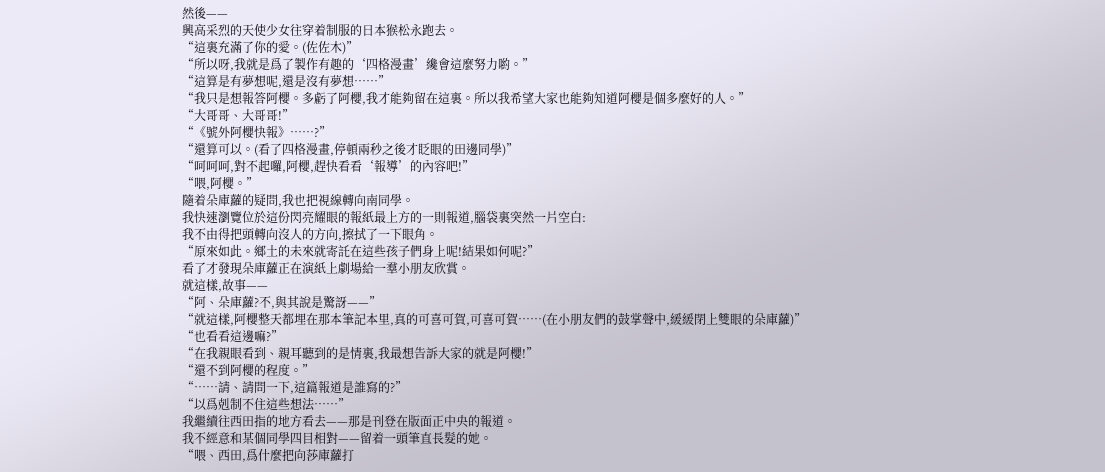然後——
興高采烈的天使少女往穿着制服的日本猴松永跑去。
“這裏充滿了你的愛。(佐佐木)”
“所以呀,我就是爲了製作有趣的‘四格漫畫’纔會這麼努力喲。”
“這算是有夢想呢,還是沒有夢想……”
“我只是想報答阿櫻。多虧了阿櫻,我才能夠留在這裏。所以我希望大家也能夠知道阿櫻是個多麼好的人。”
“大哥哥、大哥哥!”
“《號外阿櫻快報》……?”
“還算可以。(看了四格漫畫,停頓兩秒之後才眨眼的田邊同學)”
“呵呵呵,對不起囉,阿櫻,趕快看看‘報導’的內容吧!”
“喂,阿櫻。”
隨着朵庫蘿的疑問,我也把視線轉向南同學。
我快速瀏覽位於這份閃亮耀眼的報紙最上方的一則報道,腦袋裏突然一片空白:
我不由得把頭轉向沒人的方向,擦拭了一下眼角。
“原來如此。鄉土的未來就寄託在這些孩子們身上呢!結果如何呢?”
看了才發現朵庫蘿正在演紙上劇場給一羣小朋友欣賞。
就這樣,故事——
“阿、朵庫蘿?不,與其說是驚訝——”
“就這樣,阿櫻整天都埋在那本筆記本里,真的可喜可賀,可喜可賀……(在小朋友們的鼓掌聲中,緩緩閉上雙眼的朵庫蘿)”
“也看看這邊嘛?”
“在我親眼看到、親耳聽到的是情裏,我最想告訴大家的就是阿櫻!”
“還不到阿櫻的程度。”
“……請、請問一下,這篇報道是誰寫的?”
“以爲剋制不住這些想法……”
我繼續往西田指的地方看去——那是刊登在版面正中央的報道。
我不經意和某個同學四目相對——留着一頭筆直長髮的她。
“喂、西田,爲什麼把向莎庫蘿打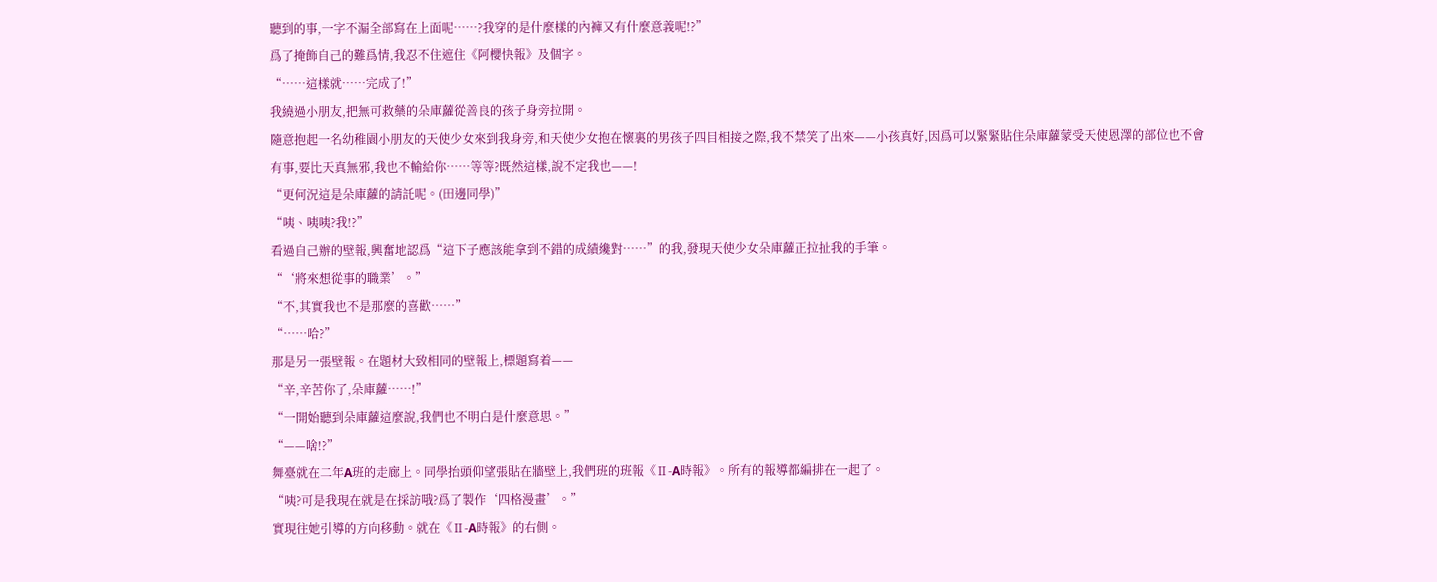聽到的事,一字不漏全部寫在上面呢……?我穿的是什麼樣的內褲又有什麼意義呢!?”
爲了掩飾自己的難爲情,我忍不住遮住《阿櫻快報》及個字。
“……這樣就……完成了!”
我繞過小朋友,把無可救藥的朵庫蘿從善良的孩子身旁拉開。
隨意抱起一名幼稚園小朋友的天使少女來到我身旁,和天使少女抱在懷裏的男孩子四目相接之際,我不禁笑了出來——小孩真好,因爲可以緊緊貼住朵庫蘿蒙受天使恩澤的部位也不會有事,要比天真無邪,我也不輸給你……等等?既然這樣,說不定我也——!
“更何況這是朵庫蘿的請託呢。(田邊同學)”
“咦、咦咦?我!?”
看過自己辦的壁報,興奮地認爲“這下子應該能拿到不錯的成績纔對……”的我,發現天使少女朵庫蘿正拉扯我的手筆。
“‘將來想從事的職業’。”
“不,其實我也不是那麼的喜歡……”
“……哈?”
那是另一張壁報。在題材大致相同的壁報上,標題寫着——
“辛,辛苦你了,朵庫蘿……!”
“一開始聽到朵庫蘿這麼說,我們也不明白是什麼意思。”
“——啥!?”
舞臺就在二年A班的走廊上。同學抬頭仰望張貼在牆壁上,我們班的班報《Ⅱ-A時報》。所有的報導都編排在一起了。
“咦?可是我現在就是在採訪哦?爲了製作‘四格漫畫’。”
實現往她引導的方向移動。就在《Ⅱ-A時報》的右側。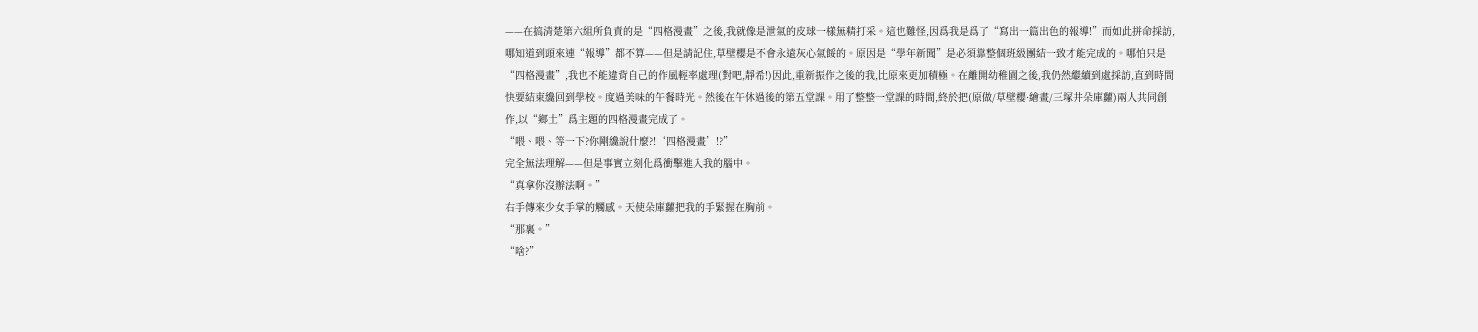——在搞清楚第六組所負責的是“四格漫畫”之後,我就像是泄氣的皮球一樣無精打采。這也難怪,因爲我是爲了“寫出一篇出色的報導!”而如此拼命採訪,哪知道到頭來連“報導”都不算——但是請記住,草壁櫻是不會永遠灰心氣餒的。原因是“學年新聞”是必須靠整個班級團結一致才能完成的。哪怕只是“四格漫畫”,我也不能違背自己的作風輕率處理(對吧,靜希!)因此,重新振作之後的我,比原來更加積極。在離開幼稚園之後,我仍然繼續到處採訪,直到時間快要結束纔回到學校。度過美味的午餐時光。然後在午休過後的第五堂課。用了整整一堂課的時間,終於把(原做/草壁櫻·繪畫/三塚井朵庫蘿)兩人共同創作,以“鄉土”爲主題的四格漫畫完成了。
“喂、喂、等一下?你剛纔說什麼?!‘四格漫畫’!?”
完全無法理解——但是事實立刻化爲衝擊進入我的腦中。
“真拿你沒辦法啊。”
右手傳來少女手掌的觸感。天使朵庫蘿把我的手緊握在胸前。
“那裏。”
“啥?”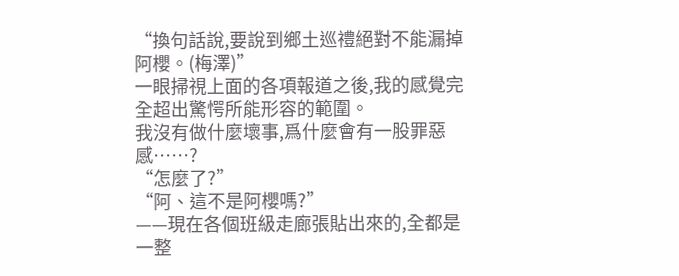“換句話說,要說到鄉土巡禮絕對不能漏掉阿櫻。(梅澤)”
一眼掃視上面的各項報道之後,我的感覺完全超出驚愕所能形容的範圍。
我沒有做什麼壞事,爲什麼會有一股罪惡感……?
“怎麼了?”
“阿、這不是阿櫻嗎?”
——現在各個班級走廊張貼出來的,全都是一整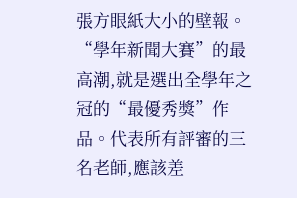張方眼紙大小的壁報。“學年新聞大賽”的最高潮,就是選出全學年之冠的“最優秀獎”作品。代表所有評審的三名老師,應該差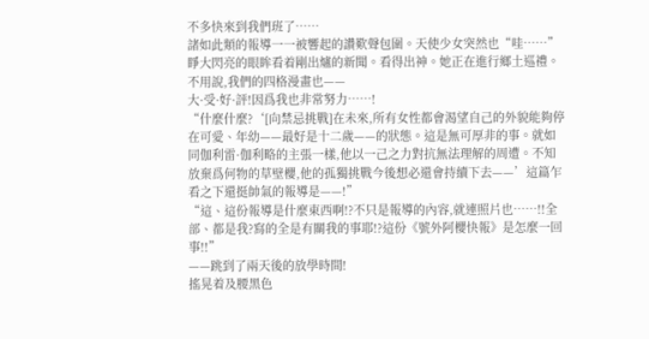不多快來到我們班了……
諸如此類的報導一一被響起的讚歎聲包圍。天使少女突然也“哇……”睜大閃亮的眼眸看着剛出爐的新聞。看得出神。她正在進行鄉土巡禮。不用說,我們的四格漫畫也——
大·受·好·評!因爲我也非常努力……!
“什麼什麼?‘[向禁忌挑戰]在未來,所有女性都會渴望自己的外貌能夠停在可愛、年幼——最好是十二歲——的狀態。這是無可厚非的事。就如同伽利雷·伽利略的主張一樣,他以一己之力對抗無法理解的周遭。不知放棄爲何物的草壁櫻,他的孤獨挑戰今後想必還會持續下去——’這篇乍看之下還挺帥氣的報導是——!”
“這、這份報導是什麼東西啊!?不只是報導的內容,就連照片也……!!全部、都是我?寫的全是有關我的事耶!?這份《號外阿櫻快報》是怎麼一回事!!”
——跳到了兩天後的放學時間!
搖晃着及腰黑色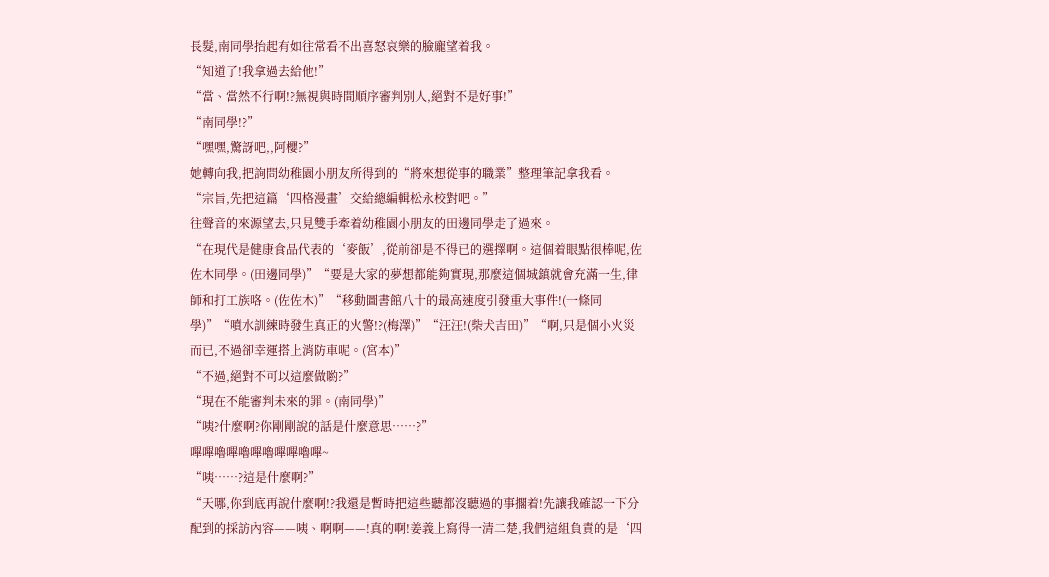長髮,南同學抬起有如往常看不出喜怒哀樂的臉龐望着我。
“知道了!我拿過去給他!”
“當、當然不行啊!?無視與時間順序審判別人,絕對不是好事!”
“南同學!?”
“嘿嘿,驚訝吧,,阿櫻?”
她轉向我,把詢問幼稚園小朋友所得到的“將來想從事的職業”整理筆記拿我看。
“宗旨,先把這篇‘四格漫畫’交給總編輯松永校對吧。”
往聲音的來源望去,只見雙手牽着幼稚園小朋友的田邊同學走了過來。
“在現代是健康食品代表的‘麥飯’,從前卻是不得已的選擇啊。這個着眼點很棒呢,佐佐木同學。(田邊同學)”“要是大家的夢想都能夠實現,那麼這個城鎮就會充滿一生,律師和打工族咯。(佐佐木)”“移動圖書館八十的最高速度引發重大事件!(一條同學)”“噴水訓練時發生真正的火警!?(梅澤)”“汪汪!(柴犬吉田)”“啊,只是個小火災而已,不過卻幸運搭上消防車呢。(宮本)”
“不過,絕對不可以這麼做喲?”
“現在不能審判未來的罪。(南同學)”
“咦?什麼啊?你剛剛說的話是什麼意思……?”
嗶嗶嚕嗶嚕嗶嚕嗶嗶嚕嗶~
“咦……?這是什麼啊?”
“天哪,你到底再說什麼啊!?我還是暫時把這些聽都沒聽過的事擱着!先讓我確認一下分配到的採訪內容——咦、啊啊——!真的啊!姜義上寫得一清二楚,我們這組負責的是‘四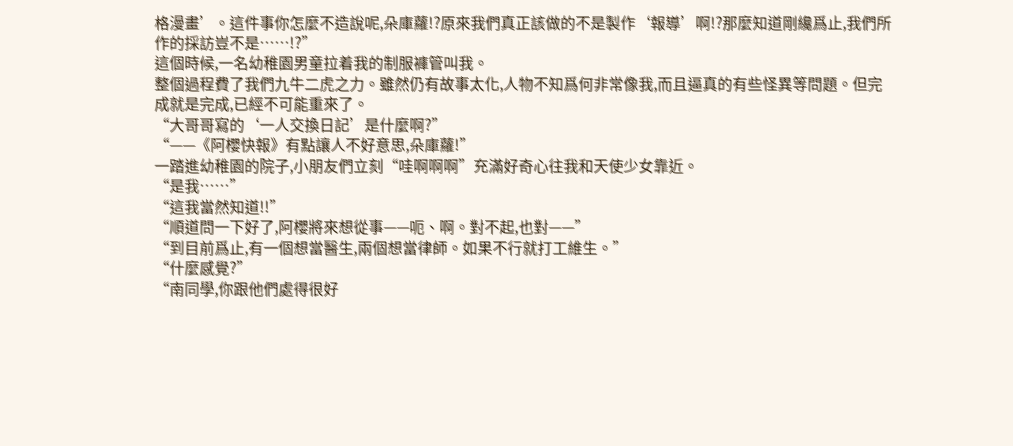格漫畫’。這件事你怎麼不造說呢,朵庫蘿!?原來我們真正該做的不是製作‘報導’啊!?那麼知道剛纔爲止,我們所作的採訪豈不是……!?”
這個時候,一名幼稚園男童拉着我的制服褲管叫我。
整個過程費了我們九牛二虎之力。雖然仍有故事太化,人物不知爲何非常像我,而且逼真的有些怪異等問題。但完成就是完成,已經不可能重來了。
“大哥哥寫的‘一人交換日記’是什麼啊?”
“——《阿櫻快報》有點讓人不好意思,朵庫蘿!”
一踏進幼稚園的院子,小朋友們立刻“哇啊啊啊”充滿好奇心往我和天使少女靠近。
“是我……”
“這我當然知道!!”
“順道問一下好了,阿櫻將來想從事——呃、啊。對不起,也對——”
“到目前爲止,有一個想當醫生,兩個想當律師。如果不行就打工維生。”
“什麼感覺?”
“南同學,你跟他們處得很好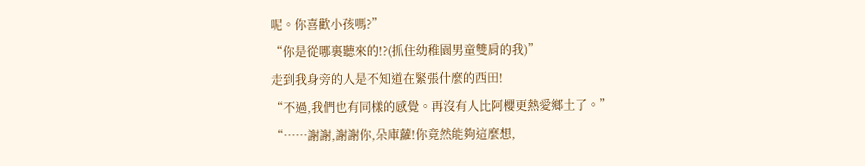呢。你喜歡小孩嗎?”
“你是從哪裏聽來的!?(抓住幼稚園男童雙肩的我)”
走到我身旁的人是不知道在緊張什麼的西田!
“不過,我們也有同樣的感覺。再沒有人比阿櫻更熱愛鄉土了。”
“……謝謝,謝謝你,朵庫蘿!你竟然能夠這麼想,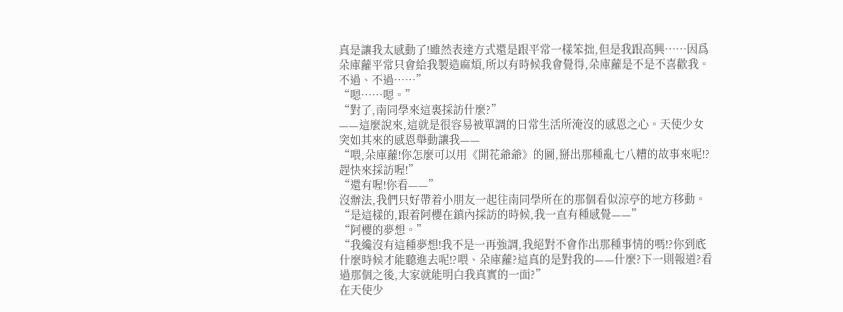真是讓我太感動了!雖然表達方式還是跟平常一樣笨拙,但是我跟高興……因爲朵庫蘿平常只會給我製造麻煩,所以有時候我會覺得,朵庫蘿是不是不喜歡我。不過、不過……”
“嗯……嗯。”
“對了,南同學來這裏採訪什麼?”
——這麼說來,這就是很容易被單調的日常生活所淹沒的感恩之心。天使少女突如其來的感恩舉動讓我——
“喂,朵庫蘿!你怎麼可以用《開花爺爺》的圖,掰出那種亂七八糟的故事來呢!?趕快來採訪喔!”
“還有喔!你看——”
沒辦法,我們只好帶着小朋友一起往南同學所在的那個看似涼亭的地方移動。
“是這樣的,跟着阿櫻在鎮內採訪的時候,我一直有種感覺——”
“阿櫻的夢想。”
“我纔沒有這種夢想!我不是一再強調,我絕對不會作出那種事情的嗎!?你到底什麼時候才能聽進去呢!?喂、朵庫蘿?這真的是對我的——什麼?下一則報道?看過那個之後,大家就能明白我真實的一面?”
在天使少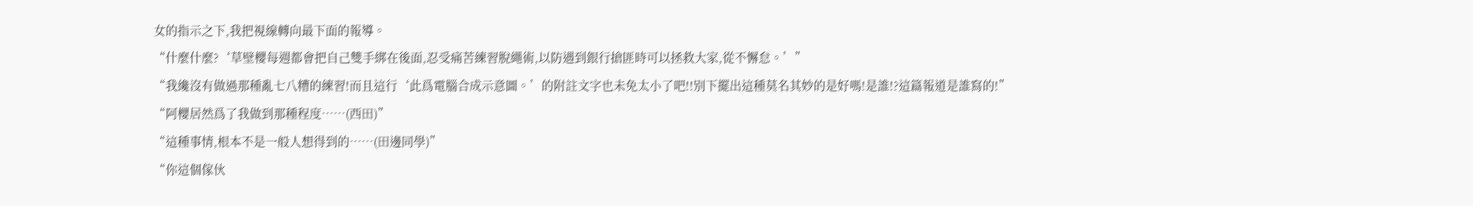女的指示之下,我把視線轉向最下面的報導。
“什麼什麼?‘草壁櫻每週都會把自己雙手綁在後面,忍受痛苦練習脫繩術,以防遇到銀行搶匪時可以拯救大家,從不懈怠。’”
“我纔沒有做過那種亂七八糟的練習!而且這行‘此爲電腦合成示意圖。’的附註文字也未免太小了吧!!別下擺出這種莫名其妙的是好嗎!是誰!?這篇報道是誰寫的!”
“阿櫻居然爲了我做到那種程度……(西田)”
“這種事情,根本不是一般人想得到的……(田邊同學)”
“你這個傢伙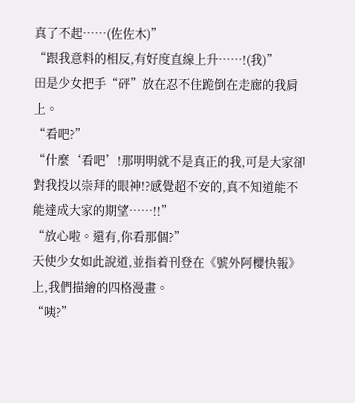真了不起……(佐佐木)”
“跟我意料的相反,有好度直線上升……!(我)”
田是少女把手“砰”放在忍不住跪倒在走廊的我肩上。
“看吧?”
“什麼‘看吧’!那明明就不是真正的我,可是大家卻對我投以崇拜的眼神!?感覺超不安的,真不知道能不能達成大家的期望……!!”
“放心啦。還有,你看那個?”
天使少女如此說道,並指着刊登在《號外阿櫻快報》上,我們描繪的四格漫畫。
“咦?”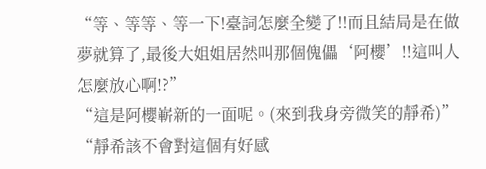“等、等等、等一下!臺詞怎麼全變了!!而且結局是在做夢就算了,最後大姐姐居然叫那個傀儡‘阿櫻’!!這叫人怎麼放心啊!?”
“這是阿櫻嶄新的一面呢。(來到我身旁微笑的靜希)”
“靜希該不會對這個有好感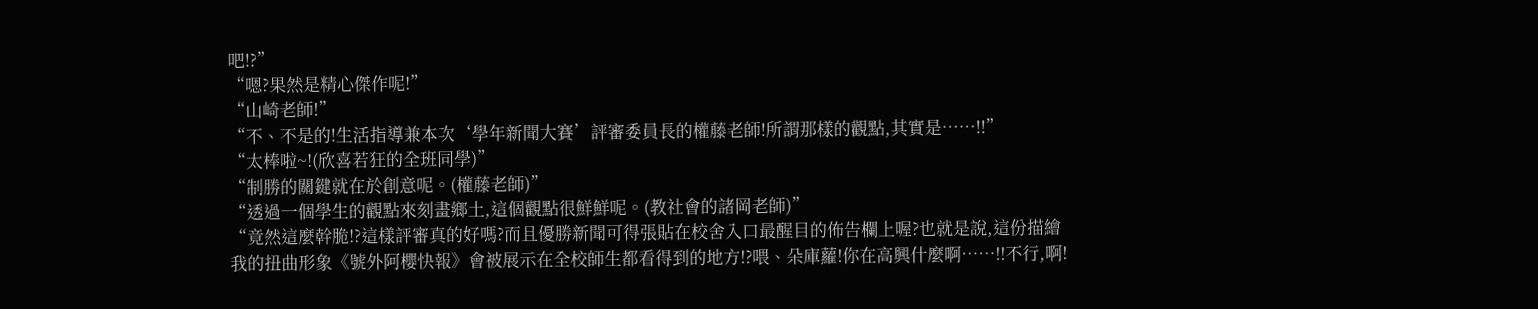吧!?”
“嗯?果然是精心傑作呢!”
“山崎老師!”
“不、不是的!生活指導兼本次‘學年新聞大賽’評審委員長的權藤老師!所謂那樣的觀點,其實是……!!”
“太棒啦~!(欣喜若狂的全班同學)”
“制勝的關鍵就在於創意呢。(權藤老師)”
“透過一個學生的觀點來刻畫鄉土,這個觀點很鮮鮮呢。(教社會的諸岡老師)”
“竟然這麼幹脆!?這樣評審真的好嗎?而且優勝新聞可得張貼在校舍入口最醒目的佈告欄上喔?也就是說,這份描繪我的扭曲形象《號外阿櫻快報》會被展示在全校師生都看得到的地方!?喂、朵庫蘿!你在高興什麼啊……!!不行,啊!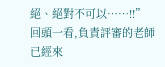絕、絕對不可以……!!”
回頭一看,負責評審的老師已經來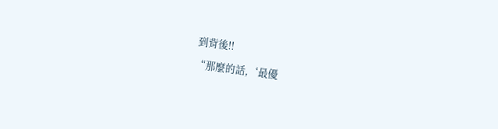到背後!!
“那麼的話,‘最優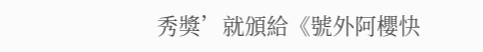秀獎’就頒給《號外阿櫻快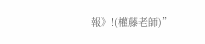報》!(權藤老師)”